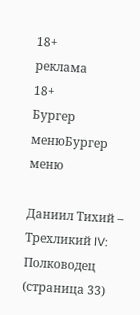18+
реклама
18+
Бургер менюБургер меню

Даниил Тихий – Трехликий IV: Полководец (страница 33)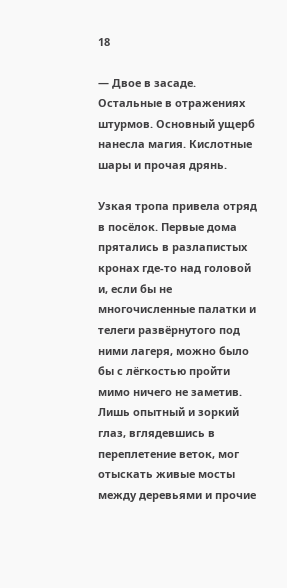18

— Двое в засаде. Остальные в отражениях штурмов. Основный ущерб нанесла магия. Кислотные шары и прочая дрянь.

Узкая тропа привела отряд в посёлок. Первые дома прятались в разлапистых кронах где-то над головой и, если бы не многочисленные палатки и телеги развёрнутого под ними лагеря, можно было бы с лёгкостью пройти мимо ничего не заметив. Лишь опытный и зоркий глаз, вглядевшись в переплетение веток, мог отыскать живые мосты между деревьями и прочие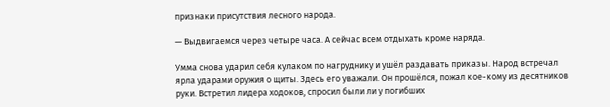признаки присутствия лесного народа.

— Выдвигаемся через четыре часа. А сейчас всем отдыхать кроме наряда.

Умма снова ударил себя кулаком по нагруднику и ушёл раздавать приказы. Народ встречал ярла ударами оружия о щиты. Здесь его уважали. Он прошёлся, пожал кое-кому из десятников руки. Встретил лидера ходоков, спросил были ли у погибших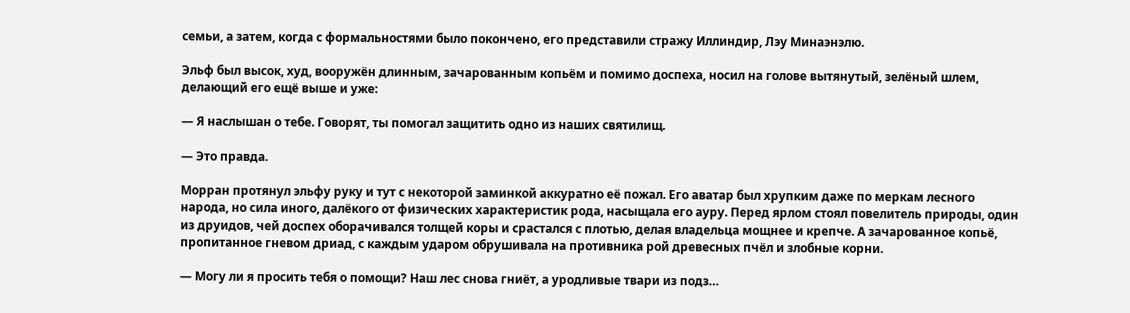семьи, а затем, когда с формальностями было покончено, его представили стражу Иллиндир, Лэу Минаэнэлю.

Эльф был высок, худ, вооружён длинным, зачарованным копьём и помимо доспеха, носил на голове вытянутый, зелёный шлем, делающий его ещё выше и уже:

— Я наслышан о тебе. Говорят, ты помогал защитить одно из наших святилищ.

— Это правда.

Морран протянул эльфу руку и тут с некоторой заминкой аккуратно её пожал. Его аватар был хрупким даже по меркам лесного народа, но сила иного, далёкого от физических характеристик рода, насыщала его ауру. Перед ярлом стоял повелитель природы, один из друидов, чей доспех оборачивался толщей коры и срастался с плотью, делая владельца мощнее и крепче. А зачарованное копьё, пропитанное гневом дриад, с каждым ударом обрушивала на противника рой древесных пчёл и злобные корни.

— Могу ли я просить тебя о помощи? Наш лес снова гниёт, а уродливые твари из подз…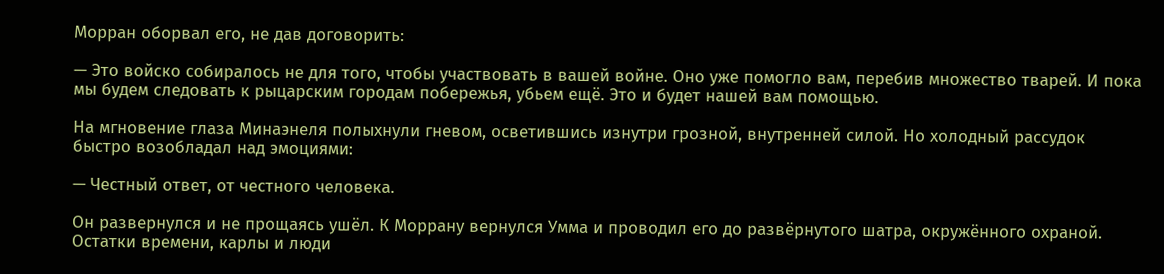Морран оборвал его, не дав договорить:

— Это войско собиралось не для того, чтобы участвовать в вашей войне. Оно уже помогло вам, перебив множество тварей. И пока мы будем следовать к рыцарским городам побережья, убьем ещё. Это и будет нашей вам помощью.

На мгновение глаза Минаэнеля полыхнули гневом, осветившись изнутри грозной, внутренней силой. Но холодный рассудок быстро возобладал над эмоциями:

— Честный ответ, от честного человека.

Он развернулся и не прощаясь ушёл. К Моррану вернулся Умма и проводил его до развёрнутого шатра, окружённого охраной. Остатки времени, карлы и люди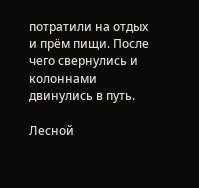потратили на отдых и прём пищи. После чего свернулись и колоннами двинулись в путь.

Лесной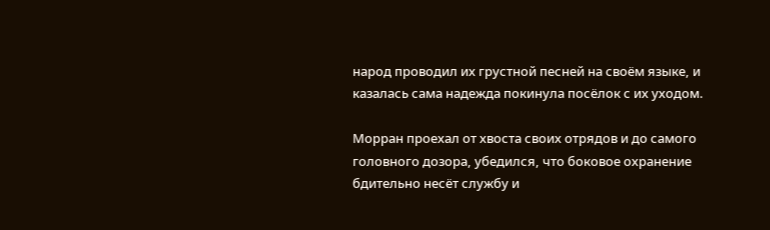народ проводил их грустной песней на своём языке, и казалась сама надежда покинула посёлок с их уходом.

Морран проехал от хвоста своих отрядов и до самого головного дозора, убедился, что боковое охранение бдительно несёт службу и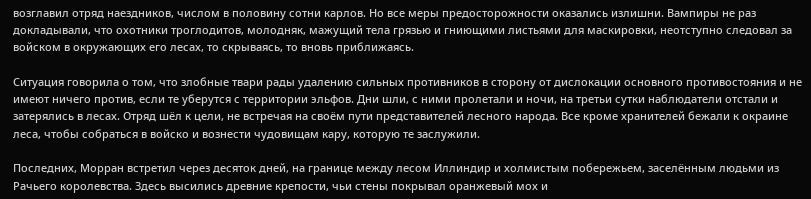возглавил отряд наездников, числом в половину сотни карлов. Но все меры предосторожности оказались излишни. Вампиры не раз докладывали, что охотники троглодитов, молодняк, мажущий тела грязью и гниющими листьями для маскировки, неотступно следовал за войском в окружающих его лесах, то скрываясь, то вновь приближаясь.

Ситуация говорила о том, что злобные твари рады удалению сильных противников в сторону от дислокации основного противостояния и не имеют ничего против, если те уберутся с территории эльфов. Дни шли, с ними пролетали и ночи, на третьи сутки наблюдатели отстали и затерялись в лесах. Отряд шёл к цели, не встречая на своём пути представителей лесного народа. Все кроме хранителей бежали к окраине леса, чтобы собраться в войско и вознести чудовищам кару, которую те заслужили.

Последних, Морран встретил через десяток дней, на границе между лесом Иллиндир и холмистым побережьем, заселённым людьми из Рачьего королевства. Здесь высились древние крепости, чьи стены покрывал оранжевый мох и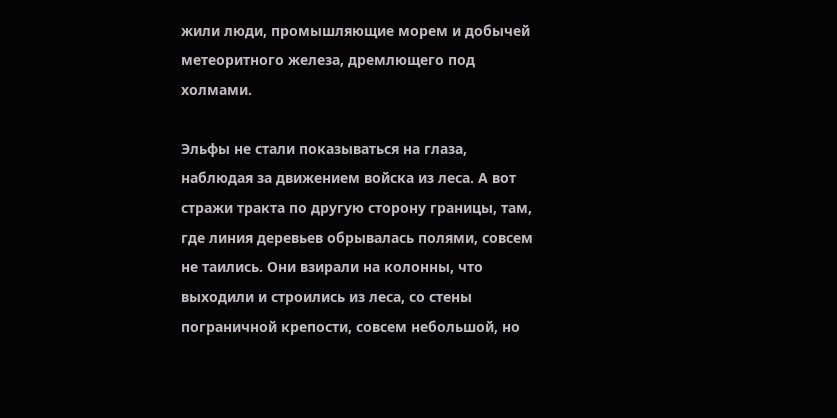жили люди, промышляющие морем и добычей метеоритного железа, дремлющего под холмами.

Эльфы не стали показываться на глаза, наблюдая за движением войска из леса. А вот стражи тракта по другую сторону границы, там, где линия деревьев обрывалась полями, совсем не таились. Они взирали на колонны, что выходили и строились из леса, со стены пограничной крепости, совсем небольшой, но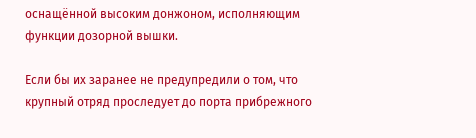оснащённой высоким донжоном, исполняющим функции дозорной вышки.

Если бы их заранее не предупредили о том, что крупный отряд проследует до порта прибрежного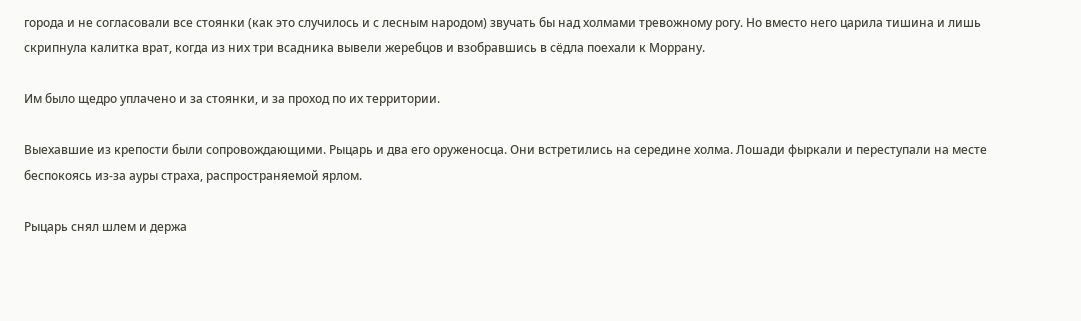города и не согласовали все стоянки (как это случилось и с лесным народом) звучать бы над холмами тревожному рогу. Но вместо него царила тишина и лишь скрипнула калитка врат, когда из них три всадника вывели жеребцов и взобравшись в сёдла поехали к Моррану.

Им было щедро уплачено и за стоянки, и за проход по их территории.

Выехавшие из крепости были сопровождающими. Рыцарь и два его оруженосца. Они встретились на середине холма. Лошади фыркали и переступали на месте беспокоясь из-за ауры страха, распространяемой ярлом.

Рыцарь снял шлем и держа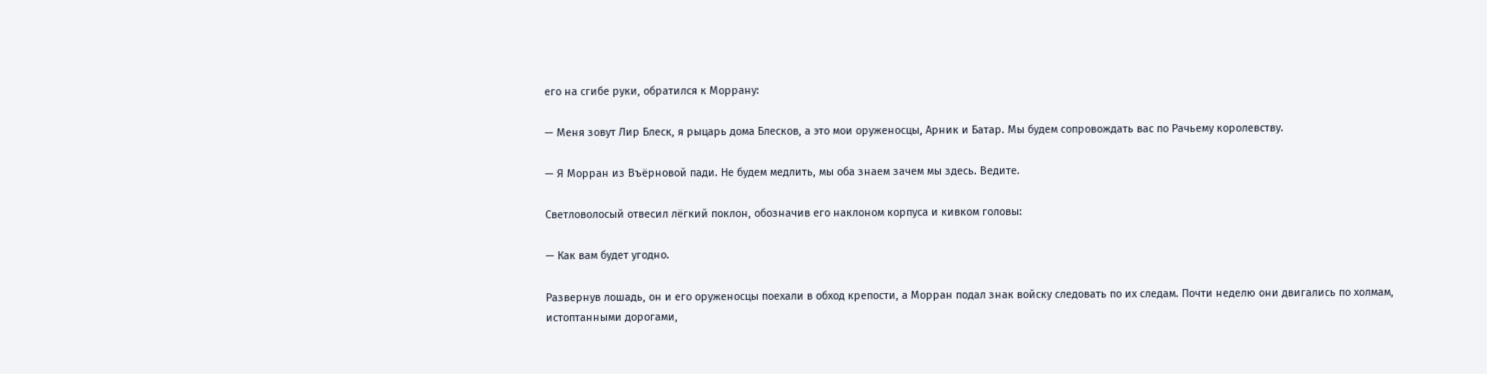его на сгибе руки, обратился к Моррану:

— Меня зовут Лир Блеск, я рыцарь дома Блесков, а это мои оруженосцы, Арник и Батар. Мы будем сопровождать вас по Рачьему королевству.

— Я Морран из Въёрновой пади. Не будем медлить, мы оба знаем зачем мы здесь. Ведите.

Светловолосый отвесил лёгкий поклон, обозначив его наклоном корпуса и кивком головы:

— Как вам будет угодно.

Развернув лошадь, он и его оруженосцы поехали в обход крепости, а Морран подал знак войску следовать по их следам. Почти неделю они двигались по холмам, истоптанными дорогами,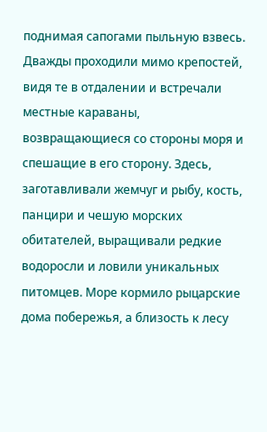поднимая сапогами пыльную взвесь. Дважды проходили мимо крепостей, видя те в отдалении и встречали местные караваны, возвращающиеся со стороны моря и спешащие в его сторону. Здесь, заготавливали жемчуг и рыбу, кость, панцири и чешую морских обитателей, выращивали редкие водоросли и ловили уникальных питомцев. Море кормило рыцарские дома побережья, а близость к лесу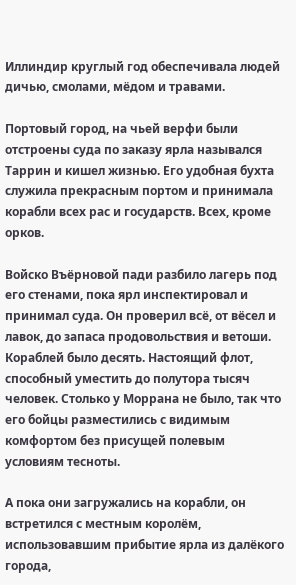Иллиндир круглый год обеспечивала людей дичью, смолами, мёдом и травами.

Портовый город, на чьей верфи были отстроены суда по заказу ярла назывался Таррин и кишел жизнью. Его удобная бухта служила прекрасным портом и принимала корабли всех рас и государств. Всех, кроме орков.

Войско Въёрновой пади разбило лагерь под его стенами, пока ярл инспектировал и принимал суда. Он проверил всё, от вёсел и лавок, до запаса продовольствия и ветоши. Кораблей было десять. Настоящий флот, способный уместить до полутора тысяч человек. Столько у Моррана не было, так что его бойцы разместились с видимым комфортом без присущей полевым условиям тесноты.

А пока они загружались на корабли, он встретился с местным королём, использовавшим прибытие ярла из далёкого города,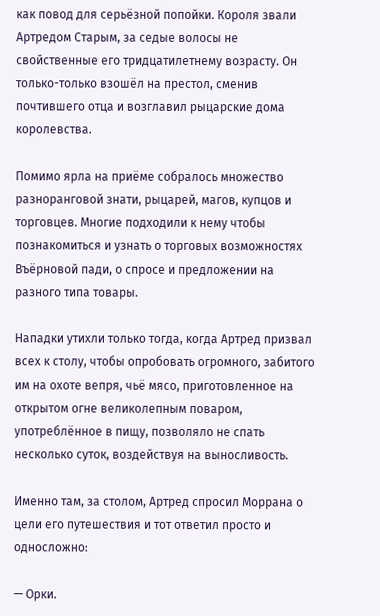как повод для серьёзной попойки. Короля звали Артредом Старым, за седые волосы не свойственные его тридцатилетнему возрасту. Он только-только взошёл на престол, сменив почтившего отца и возглавил рыцарские дома королевства.

Помимо ярла на приёме собралось множество разноранговой знати, рыцарей, магов, купцов и торговцев. Многие подходили к нему чтобы познакомиться и узнать о торговых возможностях Въёрновой пади, о спросе и предложении на разного типа товары.

Нападки утихли только тогда, когда Артред призвал всех к столу, чтобы опробовать огромного, забитого им на охоте вепря, чьё мясо, приготовленное на открытом огне великолепным поваром, употреблённое в пищу, позволяло не спать несколько суток, воздействуя на выносливость.

Именно там, за столом, Артред спросил Моррана о цели его путешествия и тот ответил просто и односложно:

— Орки.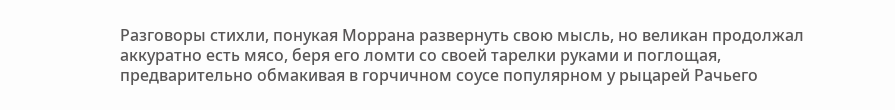Разговоры стихли, понукая Моррана развернуть свою мысль, но великан продолжал аккуратно есть мясо, беря его ломти со своей тарелки руками и поглощая, предварительно обмакивая в горчичном соусе популярном у рыцарей Рачьего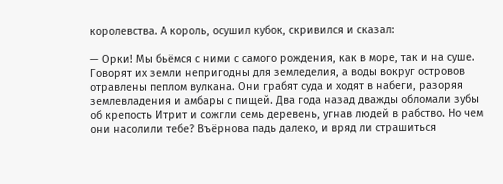королевства. А король, осушил кубок, скривился и сказал:

— Орки! Мы бьёмся с ними с самого рождения, как в море, так и на суше. Говорят их земли непригодны для земледелия, а воды вокруг островов отравлены пеплом вулкана. Они грабят суда и ходят в набеги, разоряя землевладения и амбары с пищей. Два года назад дважды обломали зубы об крепость Итрит и сожгли семь деревень, угнав людей в рабство. Но чем они насолили тебе? Въёрнова падь далеко, и вряд ли страшиться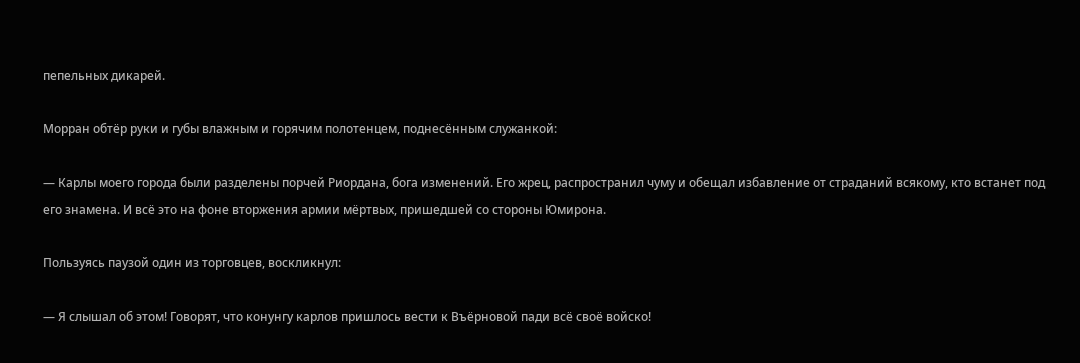пепельных дикарей.

Морран обтёр руки и губы влажным и горячим полотенцем, поднесённым служанкой:

— Карлы моего города были разделены порчей Риордана, бога изменений. Его жрец, распространил чуму и обещал избавление от страданий всякому, кто встанет под его знамена. И всё это на фоне вторжения армии мёртвых, пришедшей со стороны Юмирона.

Пользуясь паузой один из торговцев, воскликнул:

— Я слышал об этом! Говорят, что конунгу карлов пришлось вести к Въёрновой пади всё своё войско!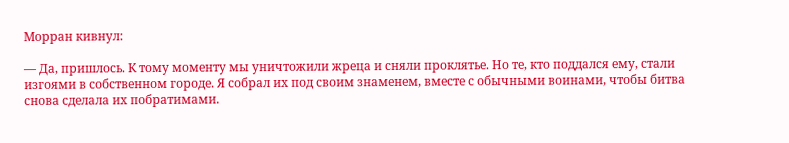Морран кивнул:

— Да, пришлось. К тому моменту мы уничтожили жреца и сняли проклятье. Но те, кто поддался ему, стали изгоями в собственном городе. Я собрал их под своим знаменем, вместе с обычными воинами, чтобы битва снова сделала их побратимами.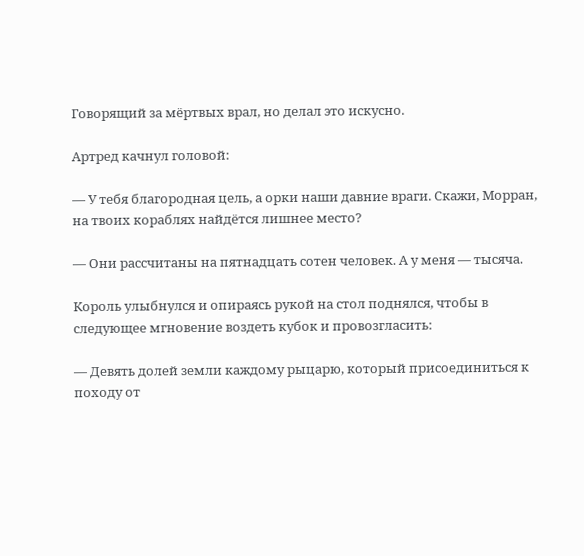Говорящий за мёртвых врал, но делал это искусно.

Артред качнул головой:

— У тебя благородная цель, а орки наши давние враги. Скажи, Морран, на твоих кораблях найдётся лишнее место?

— Они рассчитаны на пятнадцать сотен человек. А у меня — тысяча.

Король улыбнулся и опираясь рукой на стол поднялся, чтобы в следующее мгновение воздеть кубок и провозгласить:

— Девять долей земли каждому рыцарю, который присоединиться к походу от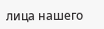лица нашего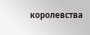королевства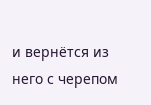и вернётся из него с черепом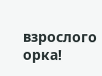взрослого орка!